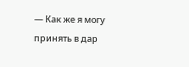— Как же я могу принять в дар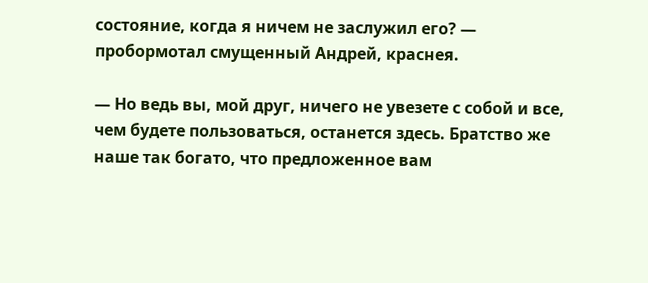состояние, когда я ничем не заслужил его? — пробормотал смущенный Андрей, краснея.

— Но ведь вы, мой друг, ничего не увезете с собой и все, чем будете пользоваться, останется здесь. Братство же наше так богато, что предложенное вам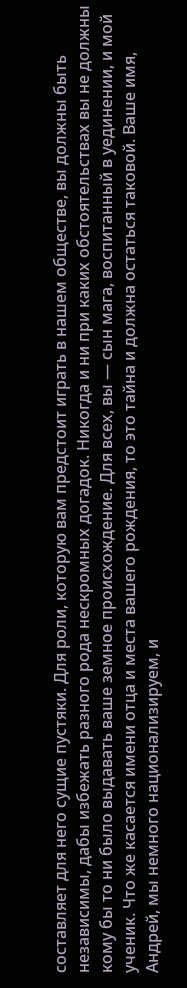составляет для него сущие пустяки. Для роли, которую вам предстоит играть в нашем обществе, вы должны быть независимы, дабы избежать разного рода нескромных догадок. Никогда и ни при каких обстоятельствах вы не должны кому бы то ни было выдавать ваше земное происхождение. Для всех, вы — сын мага, воспитанный в уединении, и мой ученик. Что же касается имени отца и места вашего рождения, то это тайна и должна остаться таковой. Ваше имя, Андрей, мы немного национализируем, и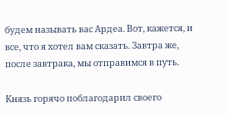будем называть вас Ардеа. Вот, кажется, и все, что я хотел вам сказать. Завтра же, после завтрака, мы отправимся в путь.

Князь горячо поблагодарил своего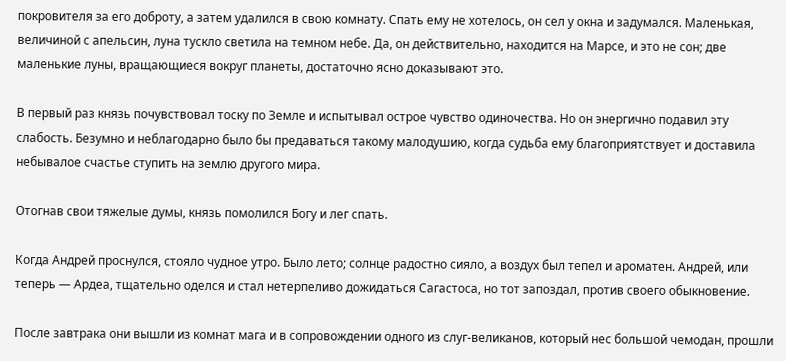покровителя за его доброту, а затем удалился в свою комнату. Спать ему не хотелось, он сел у окна и задумался. Маленькая, величиной с апельсин, луна тускло светила на темном небе. Да, он действительно, находится на Марсе, и это не сон; две маленькие луны, вращающиеся вокруг планеты, достаточно ясно доказывают это.

В первый раз князь почувствовал тоску по Земле и испытывал острое чувство одиночества. Но он энергично подавил эту слабость. Безумно и неблагодарно было бы предаваться такому малодушию, когда судьба ему благоприятствует и доставила небывалое счастье ступить на землю другого мира.

Отогнав свои тяжелые думы, князь помолился Богу и лег спать.

Когда Андрей проснулся, стояло чудное утро. Было лето; солнце радостно сияло, а воздух был тепел и ароматен. Андрей, или теперь — Ардеа, тщательно оделся и стал нетерпеливо дожидаться Сагастоса, но тот запоздал, против своего обыкновение.

После завтрака они вышли из комнат мага и в сопровождении одного из слуг-великанов, который нес большой чемодан, прошли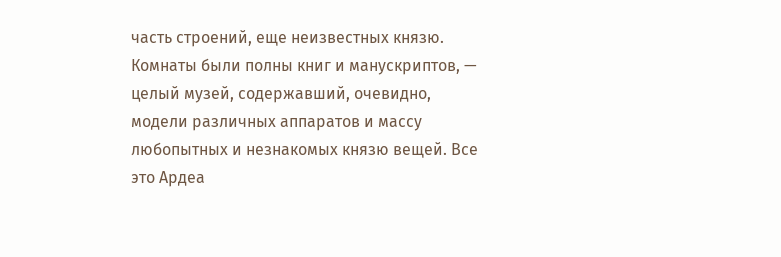часть строений, еще неизвестных князю. Комнаты были полны книг и манускриптов, — целый музей, содержавший, очевидно, модели различных аппаратов и массу любопытных и незнакомых князю вещей. Все это Ардеа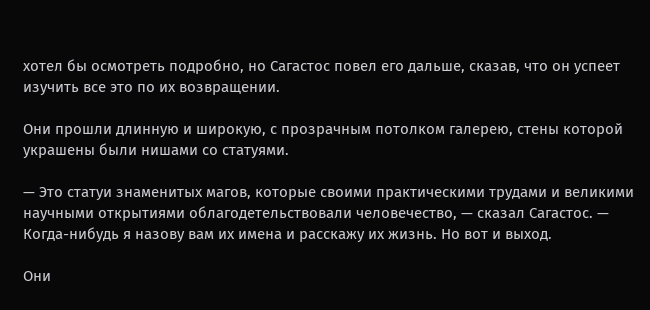хотел бы осмотреть подробно, но Сагастос повел его дальше, сказав, что он успеет изучить все это по их возвращении.

Они прошли длинную и широкую, с прозрачным потолком галерею, стены которой украшены были нишами со статуями.

— Это статуи знаменитых магов, которые своими практическими трудами и великими научными открытиями облагодетельствовали человечество, — сказал Сагастос. — Когда-нибудь я назову вам их имена и расскажу их жизнь. Но вот и выход.

Они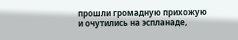прошли громадную прихожую и очутились на эспланаде,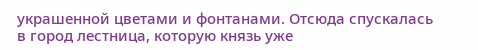украшенной цветами и фонтанами. Отсюда спускалась в город лестница, которую князь уже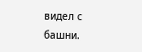видел с башни.